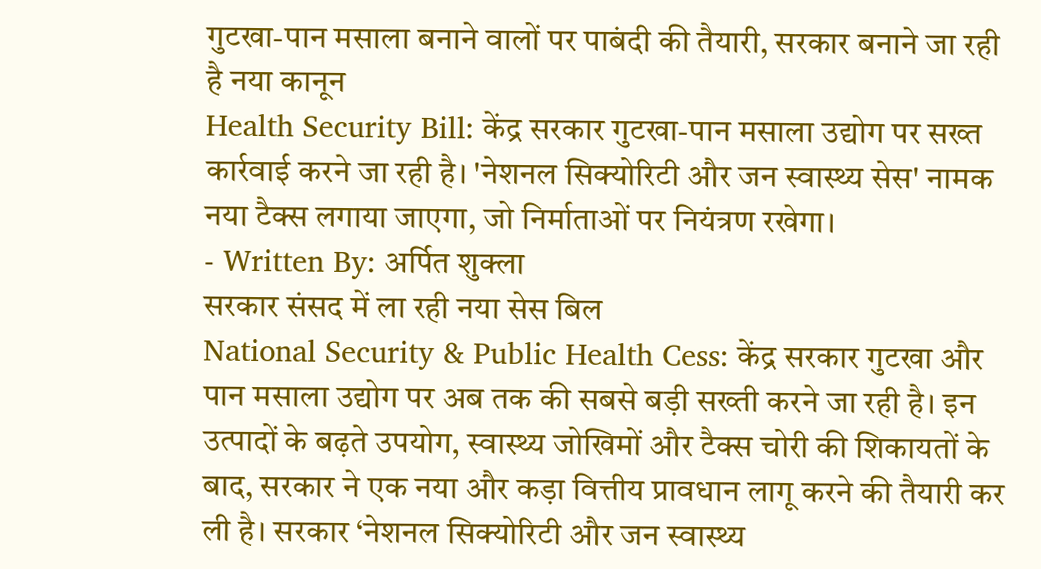गुटखा-पान मसाला बनाने वालों पर पाबंदी की तैयारी, सरकार बनाने जा रही है नया कानून
Health Security Bill: केंद्र सरकार गुटखा-पान मसाला उद्योग पर सख्त कार्रवाई करने जा रही है। 'नेशनल सिक्योरिटी और जन स्वास्थ्य सेस' नामक नया टैक्स लगाया जाएगा, जो निर्माताओं पर नियंत्रण रखेगा।
- Written By: अर्पित शुक्ला
सरकार संसद में ला रही नया सेस बिल
National Security & Public Health Cess: केंद्र सरकार गुटखा और पान मसाला उद्योग पर अब तक की सबसे बड़ी सख्ती करने जा रही है। इन उत्पादों के बढ़ते उपयोग, स्वास्थ्य जोखिमों और टैक्स चोरी की शिकायतों के बाद, सरकार ने एक नया और कड़ा वित्तीय प्रावधान लागू करने की तैयारी कर ली है। सरकार ‘नेशनल सिक्योरिटी और जन स्वास्थ्य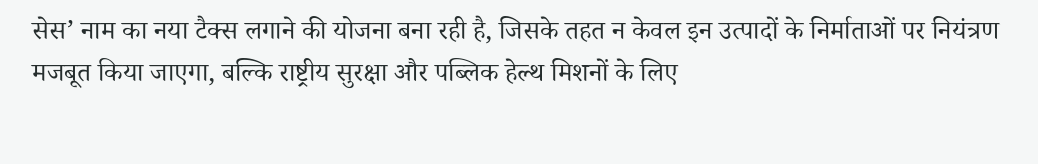सेस’ नाम का नया टैक्स लगाने की योजना बना रही है, जिसके तहत न केवल इन उत्पादों के निर्माताओं पर नियंत्रण मजबूत किया जाएगा, बल्कि राष्ट्रीय सुरक्षा और पब्लिक हेल्थ मिशनों के लिए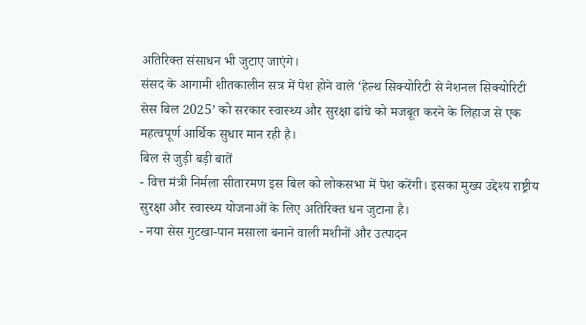अतिरिक्त संसाधन भी जुटाए जाएंगे।
संसद के आगामी शीतकालीन सत्र में पेश होने वाले ‘हेल्थ सिक्योरिटी से नेशनल सिक्योरिटी सेस बिल 2025’ को सरकार स्वास्थ्य और सुरक्षा ढांचे को मजबूत करने के लिहाज से एक महत्वपूर्ण आर्थिक सुधार मान रही है।
बिल से जुड़ी बड़ी बातें
- वित्त मंत्री निर्मला सीतारमण इस बिल को लोकसभा में पेश करेंगी। इसका मुख्य उद्देश्य राष्ट्रीय सुरक्षा और स्वास्थ्य योजनाओं के लिए अतिरिक्त धन जुटाना है।
- नया सेस गुटखा-पान मसाला बनाने वाली मशीनों और उत्पादन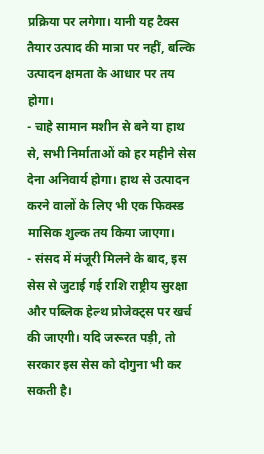प्रक्रिया पर लगेगा। यानी यह टैक्स तैयार उत्पाद की मात्रा पर नहीं, बल्कि उत्पादन क्षमता के आधार पर तय होगा।
- चाहे सामान मशीन से बने या हाथ से, सभी निर्माताओं को हर महीने सेस देना अनिवार्य होगा। हाथ से उत्पादन करने वालों के लिए भी एक फिक्स्ड मासिक शुल्क तय किया जाएगा।
- संसद में मंजूरी मिलने के बाद, इस सेस से जुटाई गई राशि राष्ट्रीय सुरक्षा और पब्लिक हेल्थ प्रोजेक्ट्स पर खर्च की जाएगी। यदि जरूरत पड़ी, तो सरकार इस सेस को दोगुना भी कर सकती है।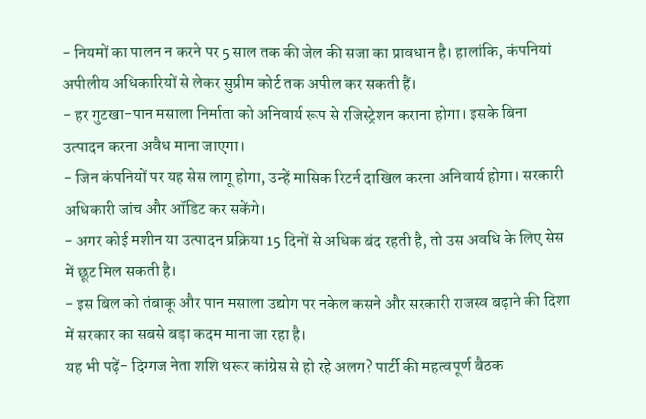- नियमों का पालन न करने पर 5 साल तक की जेल की सजा का प्रावधान है। हालांकि, कंपनियां अपीलीय अधिकारियों से लेकर सुप्रीम कोर्ट तक अपील कर सकती हैं।
- हर गुटखा-पान मसाला निर्माता को अनिवार्य रूप से रजिस्ट्रेशन कराना होगा। इसके बिना उत्पादन करना अवैध माना जाएगा।
- जिन कंपनियों पर यह सेस लागू होगा, उन्हें मासिक रिटर्न दाखिल करना अनिवार्य होगा। सरकारी अधिकारी जांच और ऑडिट कर सकेंगे।
- अगर कोई मशीन या उत्पादन प्रक्रिया 15 दिनों से अधिक बंद रहती है, तो उस अवधि के लिए सेस में छूट मिल सकती है।
- इस बिल को तंबाकू और पान मसाला उद्योग पर नकेल कसने और सरकारी राजस्व बढ़ाने की दिशा में सरकार का सबसे बड़ा कदम माना जा रहा है।
यह भी पढ़ें- दिग्गज नेता शशि थरूर कांग्रेस से हो रहे अलग? पार्टी की महत्वपूर्ण बैठक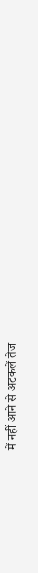में नहीं आने से अटकलें तेज